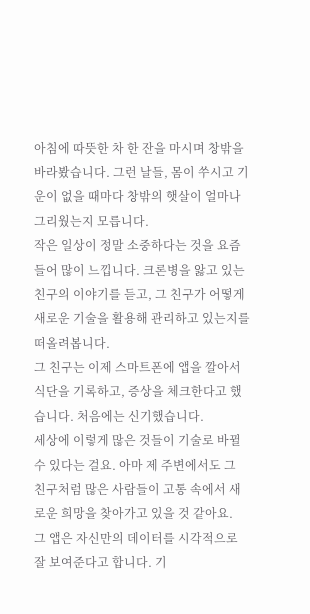아침에 따뜻한 차 한 잔을 마시며 창밖을 바라봤습니다. 그런 날들, 몸이 쑤시고 기운이 없을 때마다 창밖의 햇살이 얼마나 그리웠는지 모릅니다.
작은 일상이 정말 소중하다는 것을 요즘 들어 많이 느낍니다. 크론병을 앓고 있는 친구의 이야기를 듣고, 그 친구가 어떻게 새로운 기술을 활용해 관리하고 있는지를 떠올려봅니다.
그 친구는 이제 스마트폰에 앱을 깔아서 식단을 기록하고, 증상을 체크한다고 했습니다. 처음에는 신기했습니다.
세상에 이렇게 많은 것들이 기술로 바뀔 수 있다는 걸요. 아마 제 주변에서도 그 친구처럼 많은 사람들이 고통 속에서 새로운 희망을 찾아가고 있을 것 같아요.
그 앱은 자신만의 데이터를 시각적으로 잘 보여준다고 합니다. 기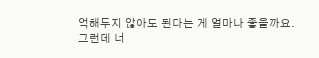억해두지 않아도 된다는 게 얼마나 좋을까요.
그런데 너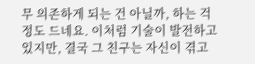무 의존하게 되는 건 아닐까, 하는 걱정도 드네요. 이처럼 기술이 발전하고 있지만, 결국 그 친구는 자신이 겪고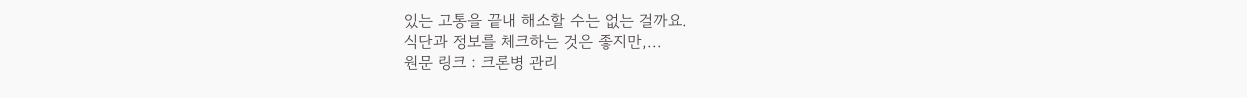있는 고통을 끝내 해소할 수는 없는 걸까요.
식단과 정보를 체크하는 것은 좋지만,...
원문 링크 : 크론병 관리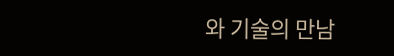와 기술의 만남